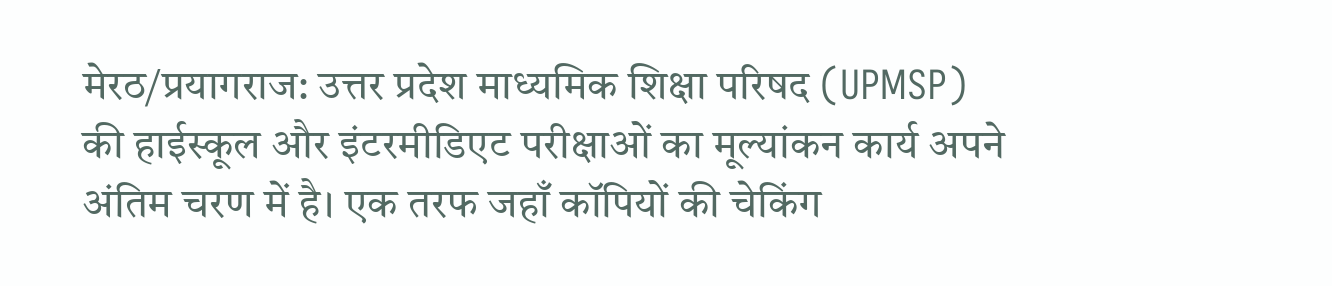मेरठ/प्रयागराज: उत्तर प्रदेश माध्यमिक शिक्षा परिषद (UPMSP) की हाईस्कूल और इंटरमीडिएट परीक्षाओं का मूल्यांकन कार्य अपने अंतिम चरण में है। एक तरफ जहाँ कॉपियों की चेकिंग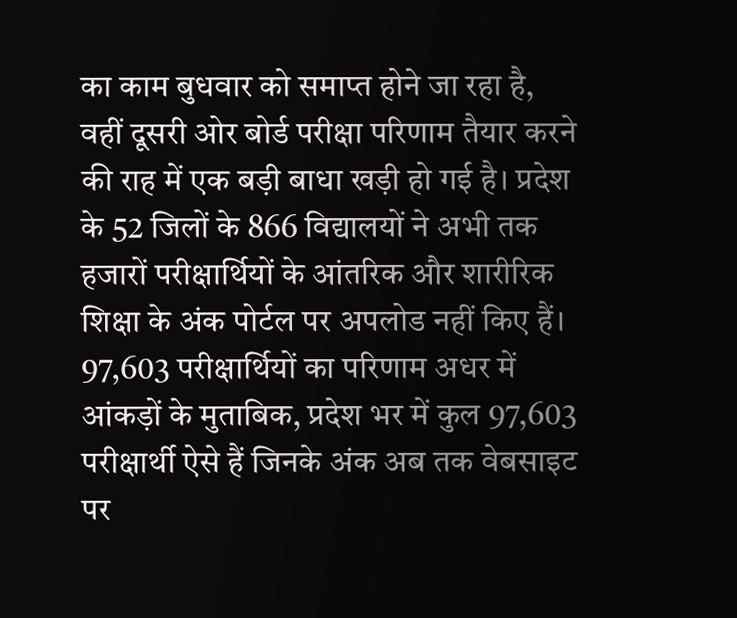का काम बुधवार को समाप्त होने जा रहा है, वहीं दूसरी ओर बोर्ड परीक्षा परिणाम तैयार करने की राह में एक बड़ी बाधा खड़ी हो गई है। प्रदेश के 52 जिलों के 866 विद्यालयों ने अभी तक हजारों परीक्षार्थियों के आंतरिक और शारीरिक शिक्षा के अंक पोर्टल पर अपलोड नहीं किए हैं।
97,603 परीक्षार्थियों का परिणाम अधर में
आंकड़ों के मुताबिक, प्रदेश भर में कुल 97,603 परीक्षार्थी ऐसे हैं जिनके अंक अब तक वेबसाइट पर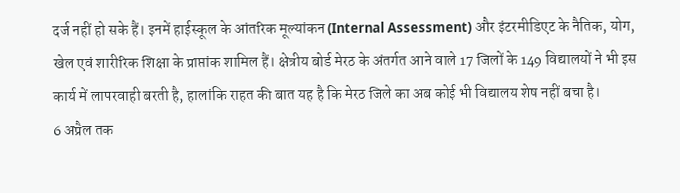दर्ज नहीं हो सके हैं। इनमें हाईस्कूल के आंतरिक मूल्यांकन (Internal Assessment) और इंटरमीडिएट के नैतिक, योग, खेल एवं शारीरिक शिक्षा के प्राप्तांक शामिल हैं। क्षेत्रीय बोर्ड मेरठ के अंतर्गत आने वाले 17 जिलों के 149 विद्यालयों ने भी इस कार्य में लापरवाही बरती है, हालांकि राहत की बात यह है कि मेरठ जिले का अब कोई भी विद्यालय शेष नहीं बचा है।
6 अप्रैल तक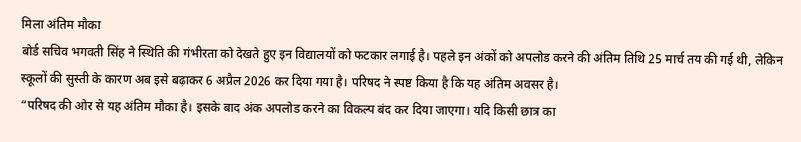मिला अंतिम मौका
बोर्ड सचिव भगवती सिंह ने स्थिति की गंभीरता को देखते हुए इन विद्यालयों को फटकार लगाई है। पहले इन अंकों को अपलोड करने की अंतिम तिथि 25 मार्च तय की गई थी, लेकिन स्कूलों की सुस्ती के कारण अब इसे बढ़ाकर 6 अप्रैल 2026 कर दिया गया है। परिषद ने स्पष्ट किया है कि यह अंतिम अवसर है।
“परिषद की ओर से यह अंतिम मौका है। इसके बाद अंक अपलोड करने का विकल्प बंद कर दिया जाएगा। यदि किसी छात्र का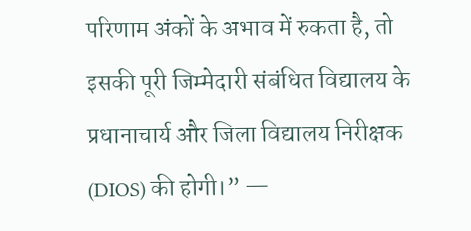परिणाम अंकों के अभाव में रुकता है, तो इसकी पूरी जिम्मेदारी संबंधित विद्यालय के प्रधानाचार्य और जिला विद्यालय निरीक्षक (DIOS) की होगी।” —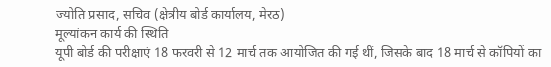ज्योति प्रसाद, सचिव (क्षेत्रीय बोर्ड कार्यालय, मेरठ)
मूल्यांकन कार्य की स्थिति
यूपी बोर्ड की परीक्षाएं 18 फरवरी से 12 मार्च तक आयोजित की गई थीं, जिसके बाद 18 मार्च से कॉपियों का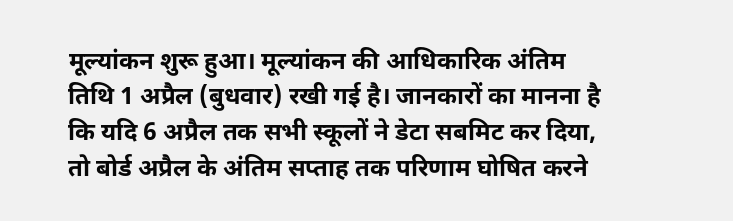मूल्यांकन शुरू हुआ। मूल्यांकन की आधिकारिक अंतिम तिथि 1 अप्रैल (बुधवार) रखी गई है। जानकारों का मानना है कि यदि 6 अप्रैल तक सभी स्कूलों ने डेटा सबमिट कर दिया, तो बोर्ड अप्रैल के अंतिम सप्ताह तक परिणाम घोषित करने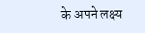के अपने लक्ष्य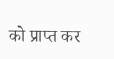को प्राप्त कर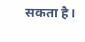सकता है।